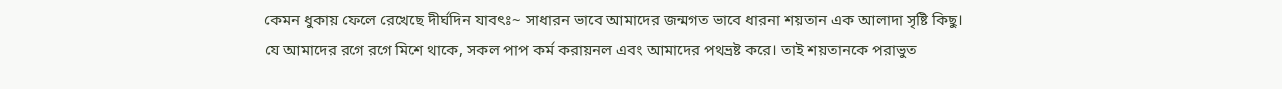কেমন ধুকায় ফেলে রেখেছে দীর্ঘদিন যাবৎঃ~ সাধারন ভাবে আমাদের জন্মগত ভাবে ধারনা শয়তান এক আলাদা সৃষ্টি কিছু। যে আমাদের রগে রগে মিশে থাকে, সকল পাপ কর্ম করায়নল এবং আমাদের পথভ্রষ্ট করে। তাই শয়তানকে পরাভুত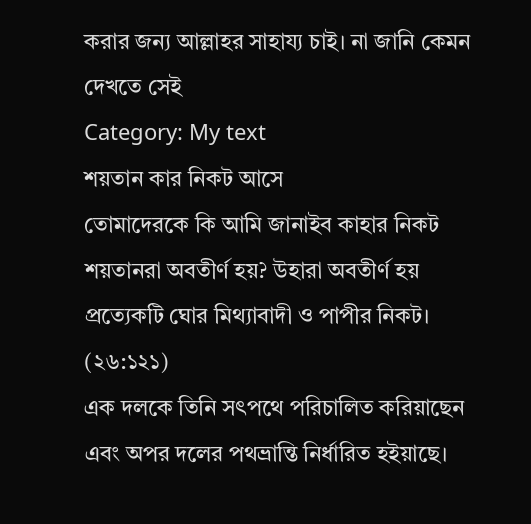করার জন্য আল্লাহর সাহায্য চাই। না জানি কেমন দেখতে সেই
Category: My text
শয়তান কার নিকট আসে
তোমাদেরকে কি আমি জানাইব কাহার নিকট শয়তানরা অবতীর্ণ হয়? উহারা অবতীর্ণ হয় প্রত্যেকটি ঘোর মিথ্যাবাদী ও পাপীর নিকট। (২৬:১২১)
এক দলকে তিনি সৎপথে পরিচালিত করিয়াছেন এবং অপর দলের পথভ্রান্তি নির্ধারিত হইয়াছে।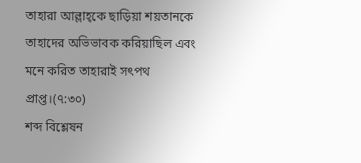তাহারা আল্লাহ্কে ছাড়িয়া শয়তানকে তাহাদের অভিভাবক করিয়াছিল এবং মনে করিত তাহারাই সৎপথ প্রাপ্ত।(৭:৩০)
শব্দ বিশ্লেষন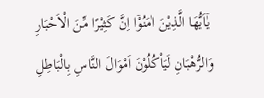يٰۤاَيُّهَا الَّذِيْنَ اٰمَنُوْۤا اِنَّ كَثِيْرًا مِّنَ الْاَحْبَارِ وَالرُّهْبَانِ لَيَاْكُلُوْنَ اَمْوَالَ النَّاسِ بِالْبَاطِلِ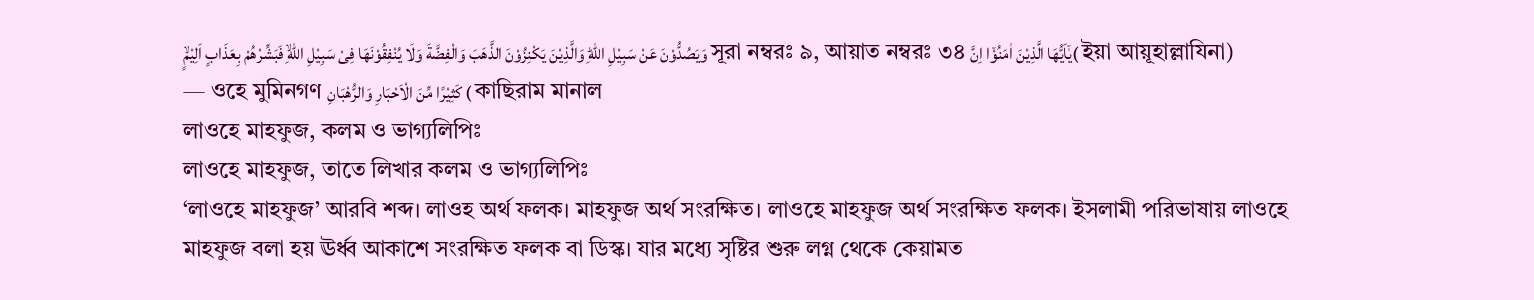وَيَصُدُّوْنَ عَنْ سَبِيْلِ اللّٰهِؕ وَالَّذِيْنَ يَكْنِزُوْنَ الذَّهَبَ وَالْفِضَّةَ وَلَا يُنْفِقُوْنَهَا فِىْ سَبِيْلِ اللّٰهِۙ فَبَشِّرْهُمْ بِعَذَابٍ اَلِيْمٍۙ সূরা নম্বরঃ ৯, আয়াত নম্বরঃ ৩৪ يٰۤاَيُّهَا الَّذِيْنَ اٰمَنُوْۤا اِنَّ( ইয়া আয়ূহাল্লাযিনা) — ওহে মুমিনগণ كَثِيْرًا مِّنَ الْاَحْبَارِ وَالرُّهْبَانِ ( কাছিরাম মানাল
লাওহে মাহফুজ, কলম ও ভাগ্যলিপিঃ
লাওহে মাহফুজ, তাতে লিখার কলম ও ভাগ্যলিপিঃ
‘লাওহে মাহফুজ’ আরবি শব্দ। লাওহ অর্থ ফলক। মাহফুজ অর্থ সংরক্ষিত। লাওহে মাহফুজ অর্থ সংরক্ষিত ফলক। ইসলামী পরিভাষায় লাওহে মাহফুজ বলা হয় ঊর্ধ্ব আকাশে সংরক্ষিত ফলক বা ডিস্ক। যার মধ্যে সৃষ্টির শুরু লগ্ন থেকে কেয়ামত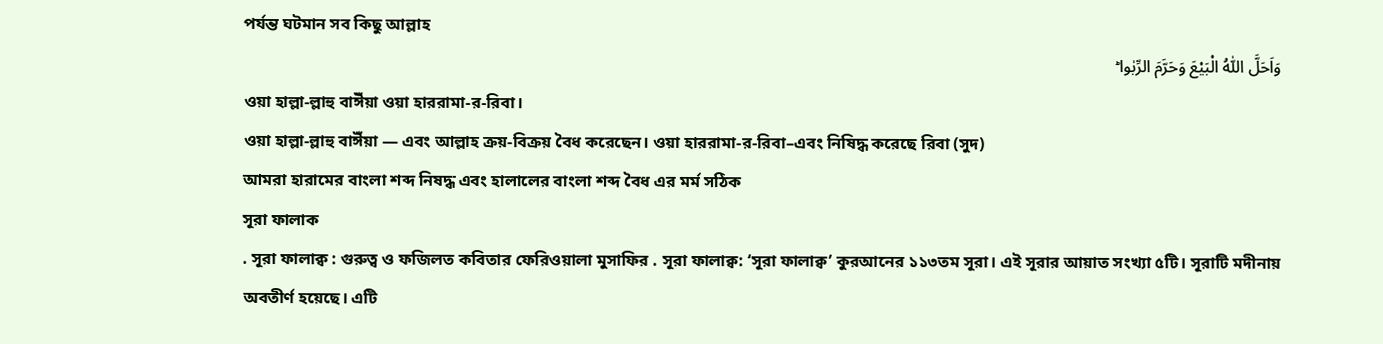পর্যন্ত ঘটমান সব কিছু আল্লাহ
وَاَحَلَّ اللّٰهُ الْبَيْعَ وَحَرَّمَ الرِّبٰوا ؕ
ওয়া হাল্লা-ল্লাহু বাঈঁয়া ওয়া হাররামা-র-রিবা।
ওয়া হাল্লা-ল্লাহু বাঈঁয়া — এবং আল্লাহ ক্রয়-বিক্রয় বৈধ করেছেন। ওয়া হাররামা-র-রিবা–এবং নিষিদ্ধ করেছে রিবা (সুদ)
আমরা হারামের বাংলা শব্দ নিষদ্ধ এবং হালালের বাংলা শব্দ বৈধ এর মর্ম সঠিক
সূরা ফালাক
. সূরা ফালাক্ব : গুরুত্ব ও ফজিলত কবিতার ফেরিওয়ালা মুসাফির . সূরা ফালাক্ব: ‘সূরা ফালাক্ব’ কুরআনের ১১৩তম সূরা। এই সূরার আয়াত সংখ্যা ৫টি। সূরাটি মদীনায় অবতীর্ণ হয়েছে। এটি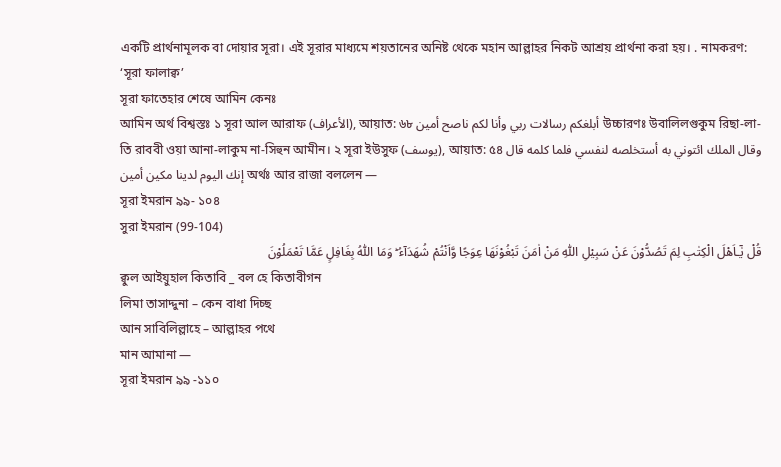একটি প্রার্থনামূলক বা দোয়ার সূরা। এই সূরার মাধ্যমে শয়তানের অনিষ্ট থেকে মহান আল্লাহর নিকট আশ্রয় প্রার্থনা করা হয়। . নামকরণ: ‘সূরা ফালাক্ব’
সূরা ফাতেহার শেষে আমিন কেনঃ
আমিন অর্থ বিশ্বস্তঃ ১ সূরা আল আরাফ (الأعراف), আয়াত: ৬৮ أبلغكم رسالات ربي وأنا لكم ناصح أمين উচ্চারণঃ উবালিলগুকুম রিছা-লা-তি রাববী ওয়া আনা-লাকুম না-সিহুন আমীন। ২ সূরা ইউসুফ (يوسف), আয়াত: ৫৪ وقال الملك ائتوني به أستخلصه لنفسي فلما كلمه قال إنك اليوم لدينا مكين أمين অর্থঃ আর রাজা বললেন —
সূরা ইমরান ৯৯- ১০৪
সুরা ইমরান (99-104)
قُلْ يٰۤـاَهْلَ الْكِتٰبِ لِمَ تَصُدُّوْنَ عَنْ سَبِيْلِ اللّٰهِ مَنْ اٰمَنَ تَبْغُوْنَهَا عِوَجًا وَّاَنْتُمْ شُهَدَآءُ ؕ وَمَا اللّٰهُ بِغَافِلٍ عَمَّا تَعْمَلُوْنَ
ক্বুল আইয়ুহাল কিতাবি _ বল হে কিতাবীগন
লিমা তাসাদ্দুনা – কেন বাধা দিচ্ছ
আন সাবিলিল্লাহে – আল্লাহর পথে
মান আমানা —
সূরা ইমরান ৯৯ -১১০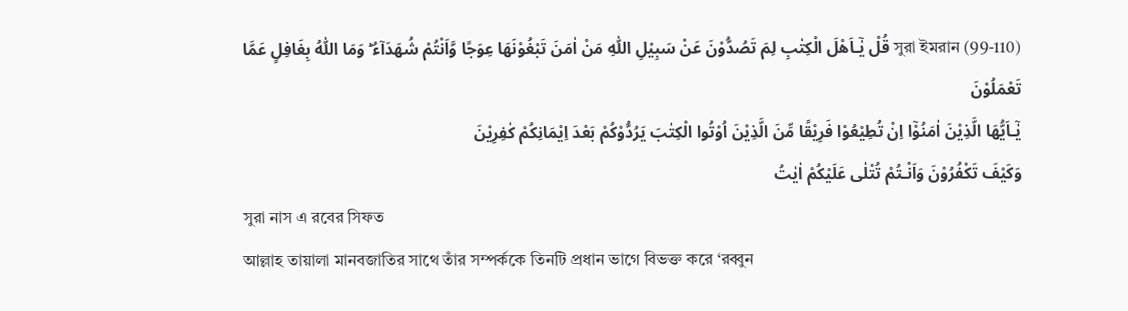সুরা ইমরান (99-110) قُلْ يٰۤـاَهْلَ الْكِتٰبِ لِمَ تَصُدُّوْنَ عَنْ سَبِيْلِ اللّٰهِ مَنْ اٰمَنَ تَبْغُوْنَهَا عِوَجًا وَّاَنْتُمْ شُهَدَآءُ ؕ وَمَا اللّٰهُ بِغَافِلٍ عَمَّا تَعْمَلُوْنَ
يٰۤـاَيُّهَا الَّذِيْنَ اٰمَنُوْۤا اِنْ تُطِيْعُوْا فَرِيْقًا مِّنَ الَّذِيْنَ اُوْتُوا الْكِتٰبَ يَرُدُّوْكُمْ بَعْدَ اِيْمَانِكُمْ كٰفِرِيْنَ
وَكَيْفَ تَكْفُرُوْنَ وَاَنْـتُمْ تُتْلٰى عَلَيْكُمْ اٰيٰتُ
সুরা নাস এ রবের সিফত
আল্লাহ তায়ালা মানবজাতির সাথে তাঁর সম্পর্ককে তিনটি প্রধান ভাগে বিভক্ত করে ‘রব্বুন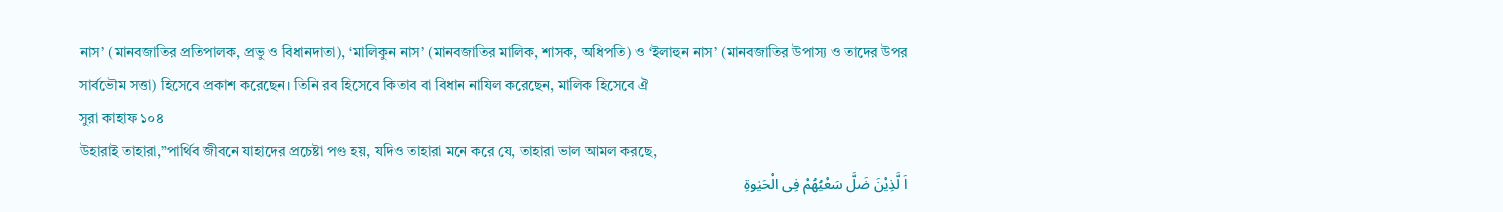নাস’ (মানবজাতির প্রতিপালক, প্রভু ও বিধানদাতা), ‘মালিকুন নাস’ (মানবজাতির মালিক, শাসক, অধিপতি) ও ‘ইলাহুন নাস’ (মানবজাতির উপাস্য ও তাদের উপর সার্বভৌম সত্তা) হিসেবে প্রকাশ করেছেন। তিনি রব হিসেবে কিতাব বা বিধান নাযিল করেছেন, মালিক হিসেবে ঐ
সুরা কাহাফ ১০৪
উহারাই তাহারা,”পার্থিব জীবনে যাহাদের প্রচেষ্টা পণ্ড হয়, যদিও তাহারা মনে করে যে, তাহারা ভাল আমল করছে,
اَ لَّذِيْنَ ضَلَّ سَعْيُهُمْ فِى الْحَيٰوةِ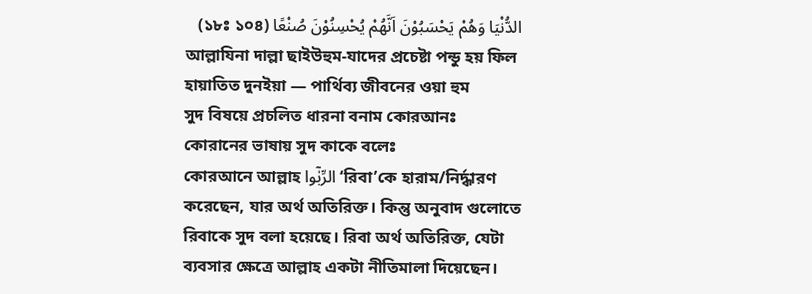الدُّنْيَا وَهُمْ يَحْسَبُوْنَ اَنَّهُمْ يُحْسِنُوْنَ صُنْعًا (১৮ঃ ১০৪)
আল্লাযিনা দাল্লা ছাইউহুম-যাদের প্রচেষ্টা পন্ডু হয় ফিল হায়াতিত দুনইয়া — পার্থিব্য জীবনের ওয়া হুম
সুদ বিষয়ে প্রচলিত ধারনা বনাম কোরআনঃ
কোরানের ভাষায় সুদ কাকে বলেঃ
কোরআনে আল্লাহ الرِّبٰٓوا ‘রিবা’কে হারাম/নির্দ্ধারণ করেছেন, যার অর্থ অতিরিক্ত। কিন্তু অনুবাদ গুলোতে রিবাকে সুদ বলা হয়েছে। রিবা অর্থ অতিরিক্ত, যেটা ব্যবসার ক্ষেত্রে আল্লাহ একটা নীতিমালা দিয়েছেন।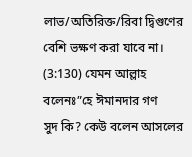লাভ/অতিরিক্ত/রিবা দ্বিগুণের বেশি ভক্ষণ করা যাবে না। (3:130) যেমন আল্লাহ বলেনঃ”হে ঈমানদার গণ
সুদ কি? কেউ বলেন আসলের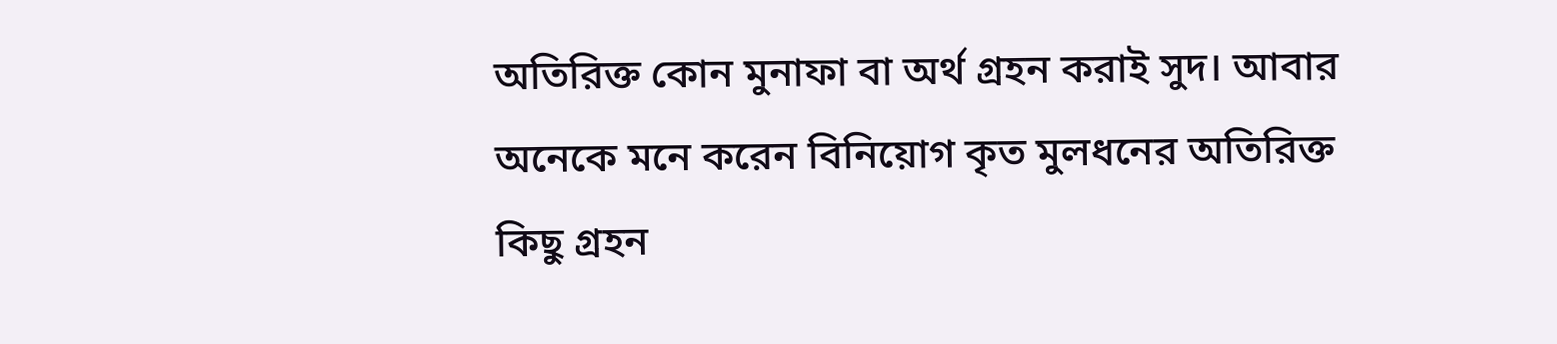অতিরিক্ত কোন মুনাফা বা অর্থ গ্রহন করাই সুদ। আবার অনেকে মনে করেন বিনিয়োগ কৃত মুলধনের অতিরিক্ত কিছু গ্রহন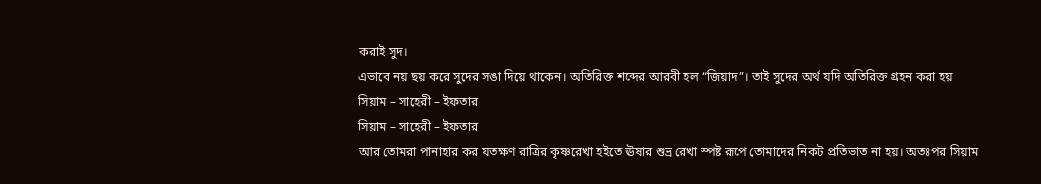করাই সুদ।
এভাবে নয় ছয় করে সুদের সঙা দিয়ে থাকেন। অতিরিক্ত শব্দের আরবী হল “জিয়াদ”। তাই সুদের অর্থ যদি অতিরিক্ত গ্রহন করা হয়
সিয়াম – সাহেরী – ইফতার
সিয়াম – সাহেরী – ইফতার
আর তোমরা পানাহার কর যতক্ষণ রাত্রির কৃষ্ণরেখা হইতে ঊষার শুভ্র রেখা স্পষ্ট রূপে তোমাদের নিকট প্রতিভাত না হয়। অতঃপর সিয়াম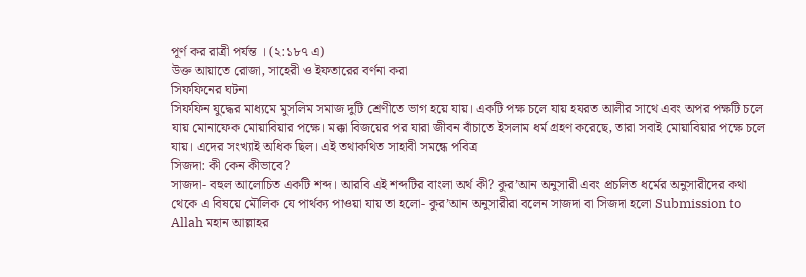পূর্ণ কর রাত্রী পর্যন্ত । (২:১৮৭ এ)
উক্ত আয়াতে রোজা, সাহেরী ও ইফতারের বর্ণনা করা
সিফফিনের ঘটনা
সিফফিন যুদ্ধের মাধ্যমে মুসলিম সমাজ দুটি শ্রেণীতে ভাগ হয়ে যায়। একটি পক্ষ চলে যায় হযরত আলীর সাথে এবং অপর পক্ষটি চলে যায় মোনাফেক মোয়াবিয়ার পক্ষে। মক্কা বিজয়ের পর যারা জীবন বাঁচাতে ইসলাম ধর্ম গ্রহণ করেছে, তারা সবাই মোয়াবিয়ার পক্ষে চলে যায়। এদের সংখ্যাই অধিক ছিল। এই তথাকথিত সাহাবী সমন্ধে পবিত্র
সিজদা: কী কেন কীভাবে?
সাজদা- বহুল আলোচিত একটি শব্দ। আরবি এই শব্দটির বাংলা অর্থ কী? কুর’আন অনুসারী এবং প্রচলিত ধর্মের অনুসারীদের কথা থেকে এ বিষয়ে মৌলিক যে পার্থক্য পাওয়া যায় তা হলো- কুর’আন অনুসারীরা বলেন সাজদা বা সিজদা হলো Submission to Allah মহান আল্লাহর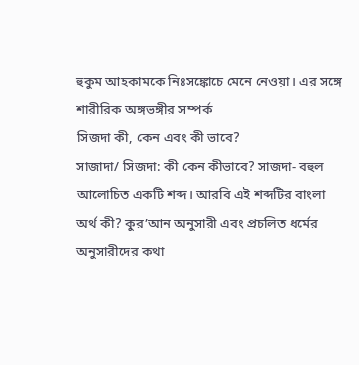হুকুম আহকামকে নিঃসঙ্কোচে মেনে নেওয়া। এর সঙ্গে শারীরিক অঙ্গভঙ্গীর সম্পর্ক
সিজদা কী, কেন এবং কী ভাবে?
সাজাদা/ সিজদা: কী কেন কীভাবে? সাজদা- বহুল আলোচিত একটি শব্দ। আরবি এই শব্দটির বাংলা অর্থ কী? কুর’আন অনুসারী এবং প্রচলিত ধর্মের অনুসারীদের কথা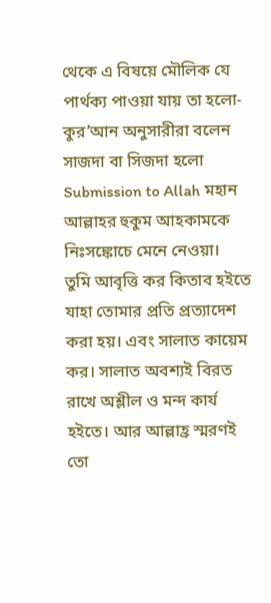থেকে এ বিষয়ে মৌলিক যে পার্থক্য পাওয়া যায় তা হলো- কুর’আন অনুসারীরা বলেন সাজদা বা সিজদা হলো Submission to Allah মহান আল্লাহর হুকুম আহকামকে নিঃসঙ্কোচে মেনে নেওয়া।
তুমি আবৃত্তি কর কিতাব হইতে যাহা তোমার প্রতি প্রত্যাদেশ করা হয়। এবং সালাত কায়েম কর। সালাত অবশ্যই বিরত রাখে অশ্লীল ও মন্দ কার্য হইতে। আর আল্লাহ্র স্মরণই তো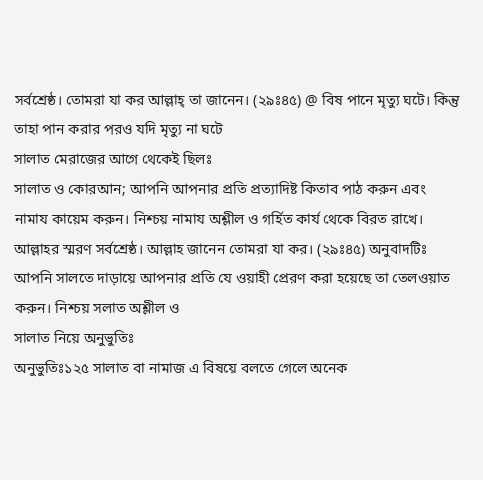সর্বশ্রেষ্ঠ। তোমরা যা কর আল্লাহ্ তা জানেন। (২৯ঃ৪৫) @ বিষ পানে মৃত্যু ঘটে। কিন্তু তাহা পান করার পরও যদি মৃত্যু না ঘটে
সালাত মেরাজের আগে থেকেই ছিলঃ
সালাত ও কোরআন; আপনি আপনার প্রতি প্রত্যাদিষ্ট কিতাব পাঠ করুন এবং নামায কায়েম করুন। নিশ্চয় নামায অশ্লীল ও গর্হিত কার্য থেকে বিরত রাখে। আল্লাহর স্মরণ সর্বশ্রেষ্ঠ। আল্লাহ জানেন তোমরা যা কর। (২৯ঃ৪৫) অনুবাদটিঃ আপনি সালতে দাড়ায়ে আপনার প্রতি যে ওয়াহী প্রেরণ করা হয়েছে তা তেলওয়াত করুন। নিশ্চয় সলাত অশ্লীল ও
সালাত নিয়ে অনুভুতিঃ
অনুভুতিঃ১২৫ সালাত বা নামাজ এ বিষয়ে বলতে গেলে অনেক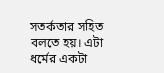সতর্কতার সহিত বলতে হয়। এটা ধর্মের একটা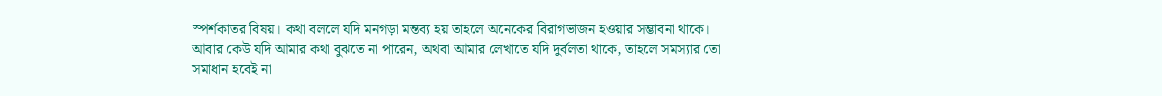স্পর্শকাতর বিষয়। কথা বললে যদি মনগড়া মন্তব্য হয় তাহলে অনেকের বিরাগভাজন হওয়ার সম্ভাবনা থাকে। আবার কেউ যদি আমার কথা বুঝতে না পারেন, অথবা আমার লেখাতে যদি দুর্বলতা থাকে, তাহলে সমস্যার তো সমাধান হবেই না